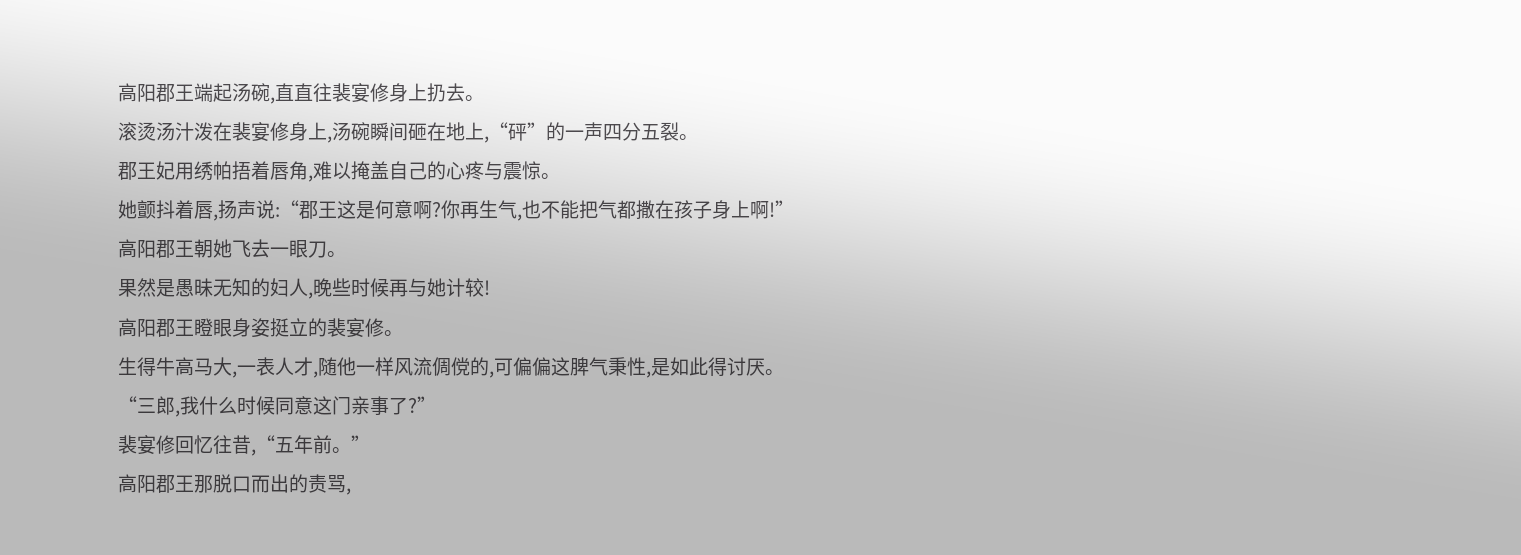高阳郡王端起汤碗,直直往裴宴修身上扔去。
滚烫汤汁泼在裴宴修身上,汤碗瞬间砸在地上,“砰”的一声四分五裂。
郡王妃用绣帕捂着唇角,难以掩盖自己的心疼与震惊。
她颤抖着唇,扬声说:“郡王这是何意啊?你再生气,也不能把气都撒在孩子身上啊!”
高阳郡王朝她飞去一眼刀。
果然是愚昧无知的妇人,晚些时候再与她计较!
高阳郡王瞪眼身姿挺立的裴宴修。
生得牛高马大,一表人才,随他一样风流倜傥的,可偏偏这脾气秉性,是如此得讨厌。
“三郎,我什么时候同意这门亲事了?”
裴宴修回忆往昔,“五年前。”
高阳郡王那脱口而出的责骂,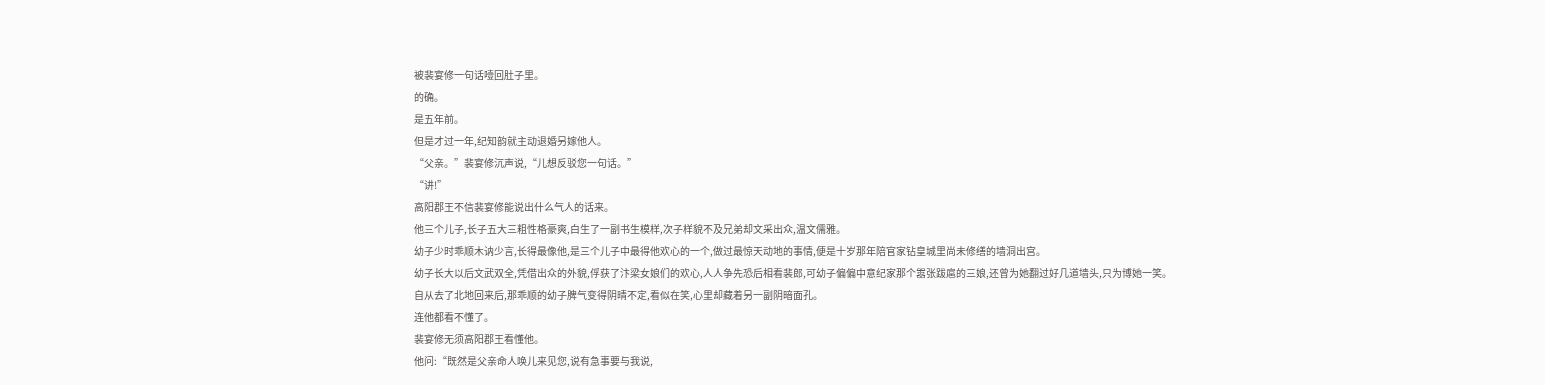被裴宴修一句话噎回肚子里。
的确。
是五年前。
但是才过一年,纪知韵就主动退婚另嫁他人。
“父亲。”裴宴修沉声说,“儿想反驳您一句话。”
“讲!”
高阳郡王不信裴宴修能说出什么气人的话来。
他三个儿子,长子五大三粗性格豪爽,白生了一副书生模样,次子样貌不及兄弟却文采出众,温文儒雅。
幼子少时乖顺木讷少言,长得最像他,是三个儿子中最得他欢心的一个,做过最惊天动地的事情,便是十岁那年陪官家钻皇城里尚未修缮的墙洞出宫。
幼子长大以后文武双全,凭借出众的外貌,俘获了汴梁女娘们的欢心,人人争先恐后相看裴郎,可幼子偏偏中意纪家那个嚣张跋扈的三娘,还曾为她翻过好几道墙头,只为博她一笑。
自从去了北地回来后,那乖顺的幼子脾气变得阴晴不定,看似在笑,心里却藏着另一副阴暗面孔。
连他都看不懂了。
裴宴修无须高阳郡王看懂他。
他问:“既然是父亲命人唤儿来见您,说有急事要与我说,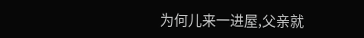为何儿来一进屋,父亲就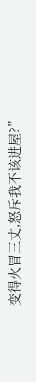变得火冒三丈,怒斥我不该进屋?”